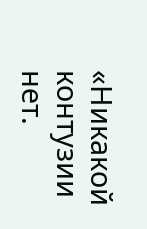«Никакой контузии нет.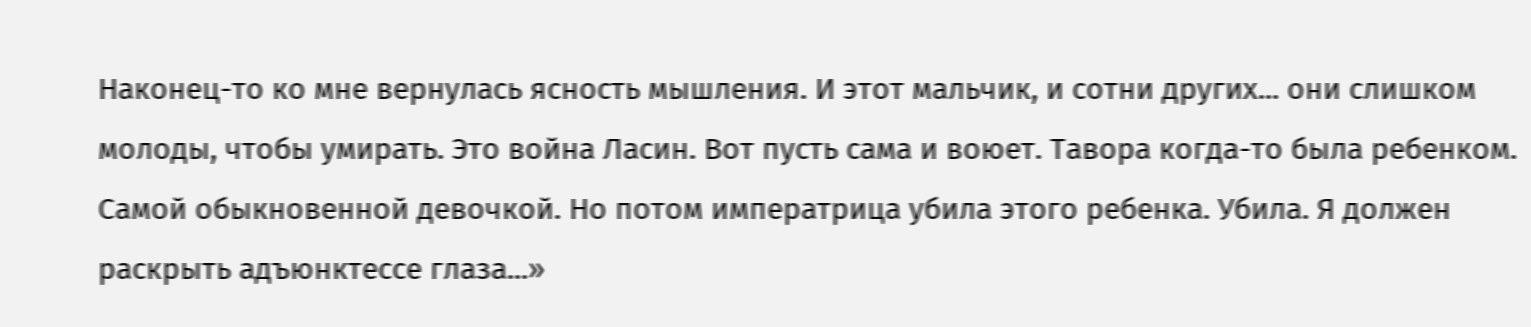Наконец-то ко мне вернулась ясность мышления. И этот мальчик, и сотни других... они слишком молоды, чтобы умирать. Это война Ласин. Вот пусть сама и воюет. Тавора когда-то была ребенком. Самой обыкновенной девочкой. Но потом императрица убила этого ребенка. Убила. Я должен раскрыть адъюнктессе глаза...»